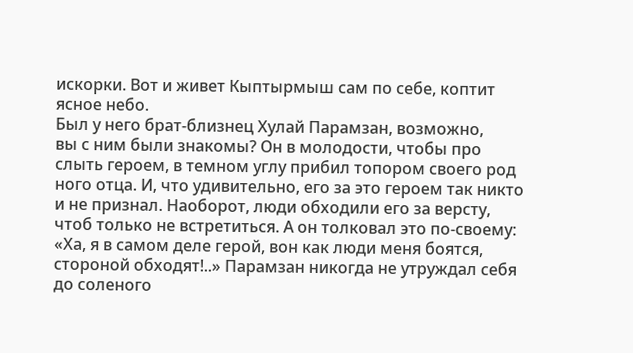искорки. Вот и живет Кыптырмыш сам по себе, коптит
ясное небо.
Был у него брат-близнец Хулай Парамзан, возможно,
вы с ним были знакомы? Он в молодости, чтобы про
слыть героем, в темном углу прибил топором своего род
ного отца. И, что удивительно, его за это героем так никто
и не признал. Наоборот, люди обходили его за версту,
чтоб только не встретиться. А он толковал это по-своему:
«Ха, я в самом деле герой, вон как люди меня боятся,
стороной обходят!..» Парамзан никогда не утруждал себя
до соленого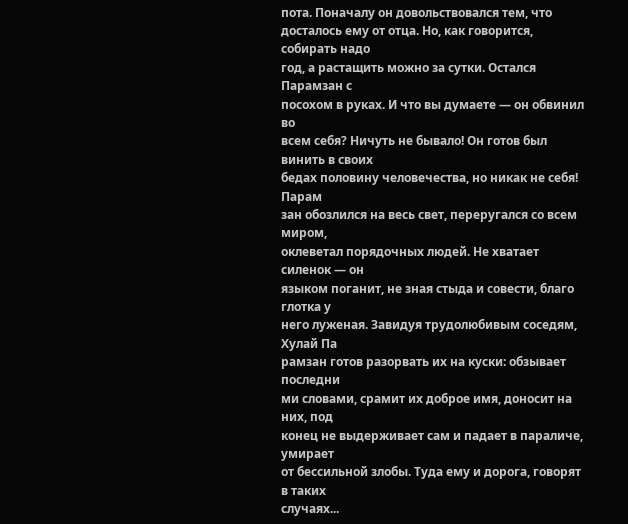пота. Поначалу он довольствовался тем, что
досталось ему от отца. Но, как говорится, собирать надо
год, а растащить можно за сутки. Остался Парамзан с
посохом в руках. И что вы думаете — он обвинил во
всем себя? Ничуть не бывало! Он готов был винить в своих
бедах половину человечества, но никак не себя! Парам
зан обозлился на весь свет, переругался со всем миром,
оклеветал порядочных людей. Не хватает силенок — он
языком поганит, не зная стыда и совести, благо глотка у
него луженая. Завидуя трудолюбивым соседям, Хулай Па
рамзан готов разорвать их на куски: обзывает последни
ми словами, срамит их доброе имя, доносит на них, под
конец не выдерживает сам и падает в параличе, умирает
от бессильной злобы. Туда ему и дорога, говорят в таких
случаях...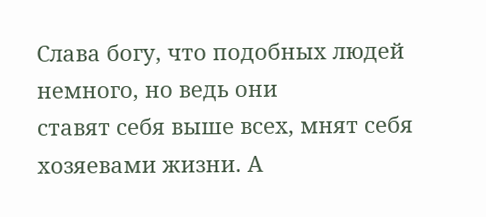Слава богу, что подобных людей немного, но ведь они
ставят себя выше всех, мнят себя хозяевами жизни. А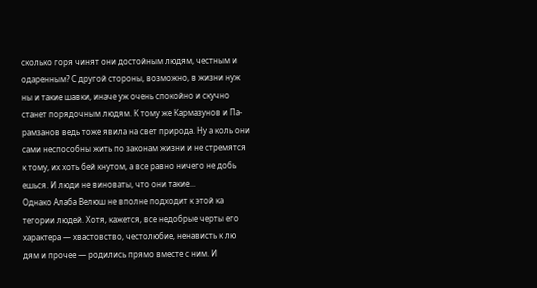сколько горя чинят они достойным людям, честным и
одаренным? С другой стороны, возможно, в жизни нуж
ны и такие шавки, иначе уж очень спокойно и скучно
станет порядочным людям. К тому же Кармазунов и Па-
рамзанов ведь тоже явила на свет природа. Ну а коль они
сами неспособны жить по законам жизни и не стремятся
к тому, их хоть бей кнутом, а все равно ничего не добь
ешься. И люди не виноваты, что они такие...
Однако Алаба Велюш не вполне подходит к этой ка
тегории людей. Хотя, кажется, все недобрые черты его
характера — хвастовство, честолюбие, ненависть к лю
дям и прочее — родились прямо вместе с ним. И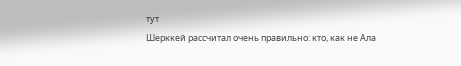тут
Шерккей рассчитал очень правильно: кто, как не Ала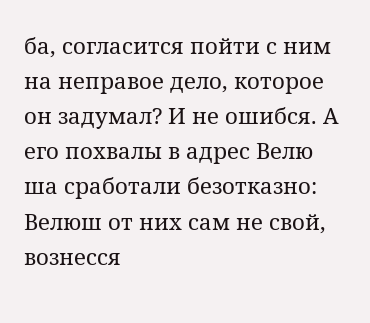ба, согласится пойти с ним на неправое дело, которое
он задумал? И не ошибся. А его похвалы в адрес Велю
ша сработали безотказно: Велюш от них сам не свой,
вознесся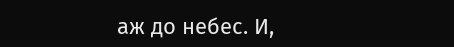аж до небес. И,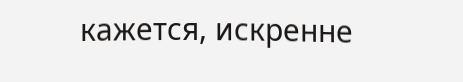кажется, искренне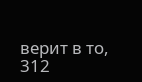верит в то,
312